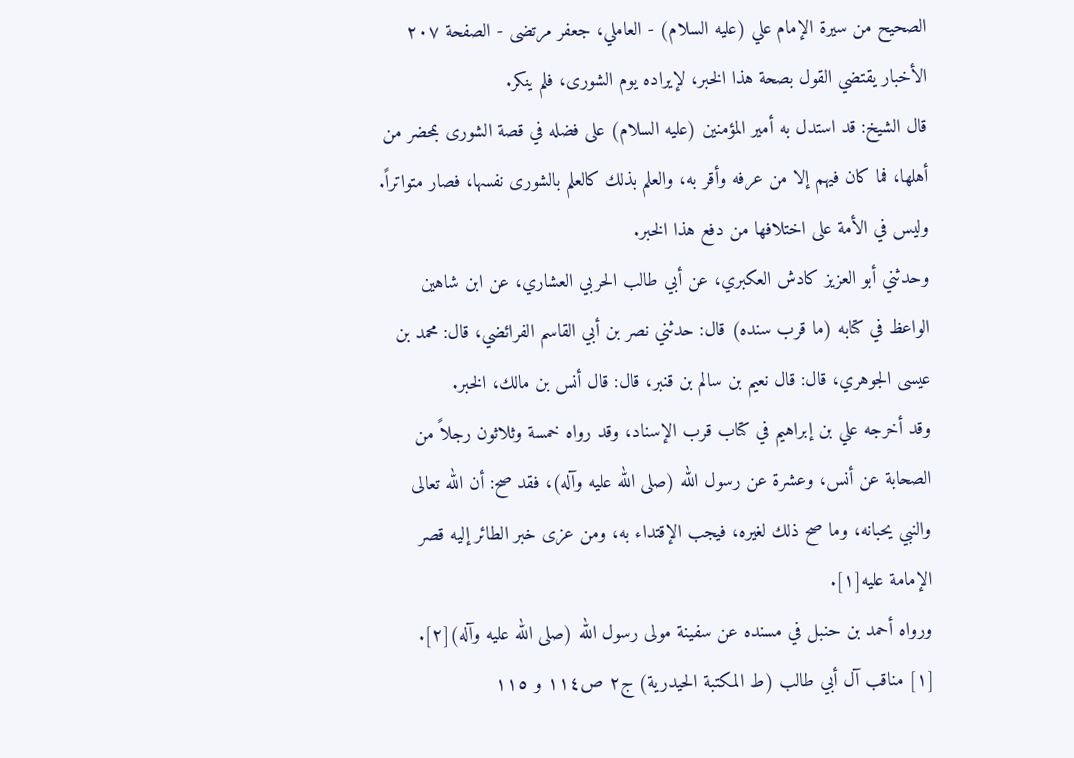الصحيح من سيرة الإمام علي (عليه السلام) - العاملي، جعفر مرتضى - الصفحة ٢٠٧
الأخبار يقتضي القول بصحة هذا الخبر، لإيراده يوم الشورى، فلم ينكر.
قال الشيخ: قد استدل به أمير المؤمنين (عليه السلام) على فضله في قصة الشورى بمحضر من أهلها، فما كان فيهم إلا من عرفه وأقر به، والعلم بذلك كالعلم بالشورى نفسها، فصار متواتراً.
وليس في الأمة على اختلافها من دفع هذا الخبر.
وحدثني أبو العزيز كادش العكبري، عن أبي طالب الحربي العشاري، عن ابن شاهين الواعظ في كتابه (ما قرب سنده) قال: حدثني نصر بن أبي القاسم الفرائضي، قال: محمد بن عيسى الجوهري، قال: قال نعيم بن سالم بن قنبر، قال: قال أنس بن مالك، الخبر.
وقد أخرجه علي بن إبراهيم في كتاب قرب الإسناد، وقد رواه خمسة وثلاثون رجلاً من الصحابة عن أنس، وعشرة عن رسول الله (صلى الله عليه وآله)، فقد صح: أن الله تعالى والنبي يحبانه، وما صح ذلك لغيره، فيجب الإقتداء به، ومن عزى خبر الطائر إليه قصر الإمامة عليه[١].
ورواه أحمد بن حنبل في مسنده عن سفينة مولى رسول الله (صلى الله عليه وآله)[٢].
[١] مناقب آل أبي طالب (ط المكتبة الحيدرية) ج٢ ص١١٤ و ١١٥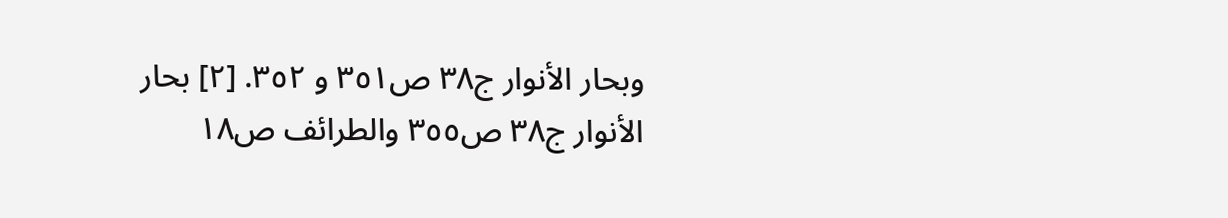وبحار الأنوار ج٣٨ ص٣٥١ و ٣٥٢. [٢] بحار الأنوار ج٣٨ ص٣٥٥ والطرائف ص١٨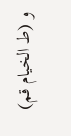و (ط الخيام قم)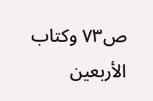ص٧٣ وكتاب الأربعين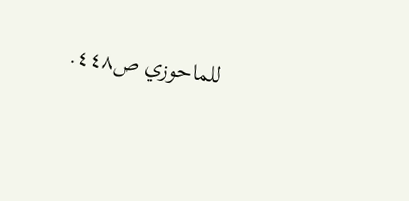للماحوزي ص٤٤٨.